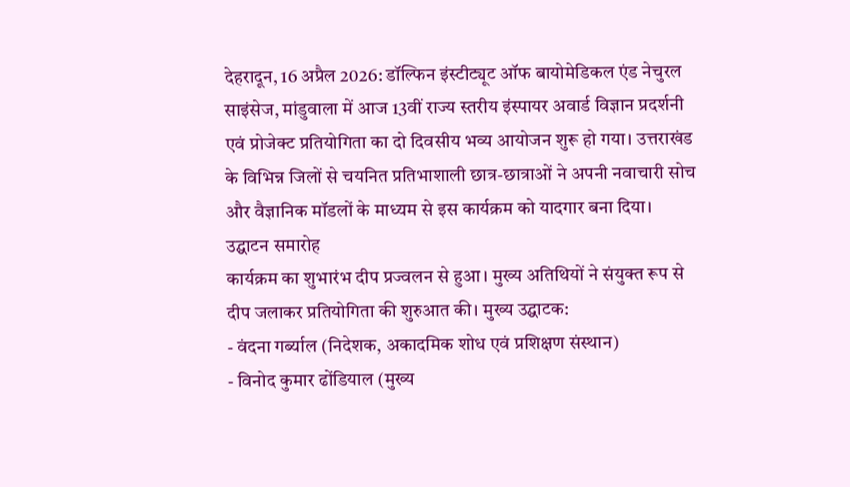देहरादून, 16 अप्रैल 2026: डॉल्फिन इंस्टीट्यूट ऑफ बायोमेडिकल एंड नेचुरल साइंसेज, मांडुवाला में आज 13वीं राज्य स्तरीय इंस्पायर अवार्ड विज्ञान प्रदर्शनी एवं प्रोजेक्ट प्रतियोगिता का दो दिवसीय भव्य आयोजन शुरू हो गया। उत्तराखंड के विभिन्न जिलों से चयनित प्रतिभाशाली छात्र-छात्राओं ने अपनी नवाचारी सोच और वैज्ञानिक मॉडलों के माध्यम से इस कार्यक्रम को यादगार बना दिया।
उद्घाटन समारोह
कार्यक्रम का शुभारंभ दीप प्रज्वलन से हुआ। मुख्य अतिथियों ने संयुक्त रूप से दीप जलाकर प्रतियोगिता की शुरुआत की। मुख्य उद्घाटक:
- वंदना गर्ब्याल (निदेशक, अकादमिक शोध एवं प्रशिक्षण संस्थान)
- विनोद कुमार ढोंडियाल (मुख्य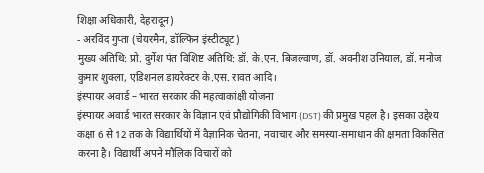शिक्षा अधिकारी, देहरादून)
- अरविंद गुप्ता (चेयरमैन, डॉल्फिन इंस्टीट्यूट)
मुख्य अतिथि: प्रो. दुर्गेश पंत विशिष्ट अतिथि: डॉ. के.एन. बिजल्वाण, डॉ. अवनीश उनियाल, डॉ. मनोज कुमार शुक्ला, एडिशनल डायरेक्टर के.एस. रावत आदि।
इंस्पायर अवार्ड – भारत सरकार की महत्वाकांक्षी योजना
इंस्पायर अवार्ड भारत सरकार के विज्ञान एवं प्रौद्योगिकी विभाग (DST) की प्रमुख पहल है। इसका उद्देश्य कक्षा 6 से 12 तक के विद्यार्थियों में वैज्ञानिक चेतना, नवाचार और समस्या-समाधान की क्षमता विकसित करना है। विद्यार्थी अपने मौलिक विचारों को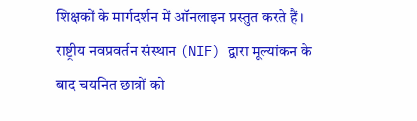शिक्षकों के मार्गदर्शन में ऑनलाइन प्रस्तुत करते हैं। राष्ट्रीय नवप्रवर्तन संस्थान (NIF) द्वारा मूल्यांकन के बाद चयनित छात्रों को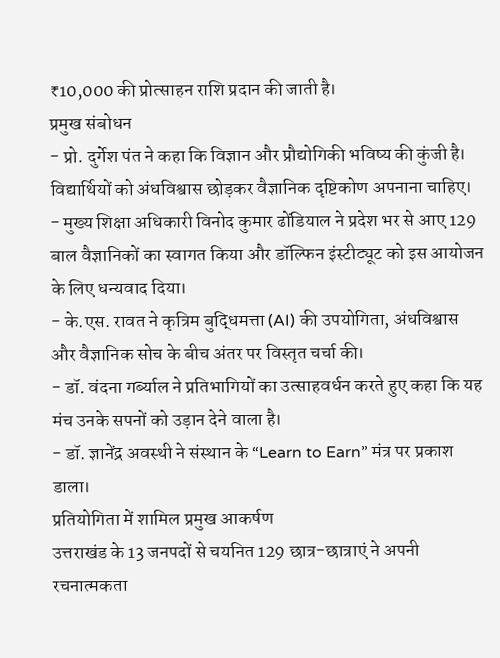₹10,000 की प्रोत्साहन राशि प्रदान की जाती है।
प्रमुख संबोधन
- प्रो. दुर्गेश पंत ने कहा कि विज्ञान और प्रौद्योगिकी भविष्य की कुंजी है। विद्यार्थियों को अंधविश्वास छोड़कर वैज्ञानिक दृष्टिकोण अपनाना चाहिए।
- मुख्य शिक्षा अधिकारी विनोद कुमार ढोंडियाल ने प्रदेश भर से आए 129 बाल वैज्ञानिकों का स्वागत किया और डॉल्फिन इंस्टीट्यूट को इस आयोजन के लिए धन्यवाद दिया।
- के.एस. रावत ने कृत्रिम बुद्धिमत्ता (AI) की उपयोगिता, अंधविश्वास और वैज्ञानिक सोच के बीच अंतर पर विस्तृत चर्चा की।
- डॉ. वंदना गर्ब्याल ने प्रतिभागियों का उत्साहवर्धन करते हुए कहा कि यह मंच उनके सपनों को उड़ान देने वाला है।
- डॉ. ज्ञानेंद्र अवस्थी ने संस्थान के “Learn to Earn” मंत्र पर प्रकाश डाला।
प्रतियोगिता में शामिल प्रमुख आकर्षण
उत्तराखंड के 13 जनपदों से चयनित 129 छात्र-छात्राएं ने अपनी रचनात्मकता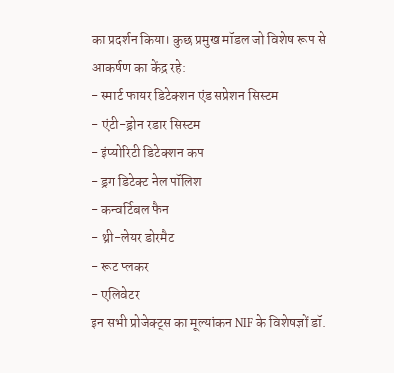का प्रदर्शन किया। कुछ प्रमुख मॉडल जो विशेष रूप से आकर्षण का केंद्र रहे:
- स्मार्ट फायर डिटेक्शन एंड सप्रेशन सिस्टम
- एंटी-ड्रोन रडार सिस्टम
- इंप्योरिटी डिटेक्शन कप
- ड्रग डिटेक्ट नेल पॉलिश
- कन्वर्टिबल फैन
- थ्री-लेयर डोरमैट
- रूट प्लकर
- एलिवेटर
इन सभी प्रोजेक्ट्स का मूल्यांकन NIF के विशेषज्ञों डॉ.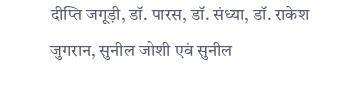दीप्ति जगूड़ी, डॉ. पारस, डॉ. संध्या, डॉ. राकेश जुगरान, सुनील जोशी एवं सुनील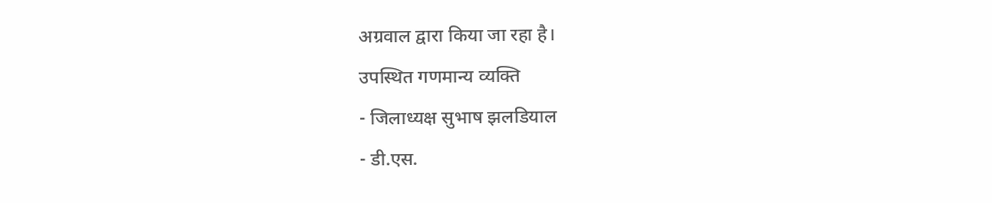अग्रवाल द्वारा किया जा रहा है।
उपस्थित गणमान्य व्यक्ति
- जिलाध्यक्ष सुभाष झलडियाल
- डी.एस.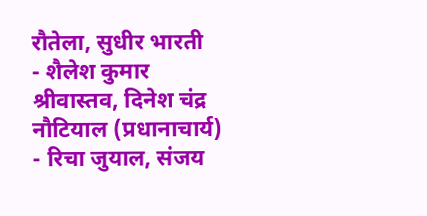रौतेला, सुधीर भारती
- शैलेश कुमार श्रीवास्तव, दिनेश चंद्र नौटियाल (प्रधानाचार्य)
- रिचा जुयाल, संजय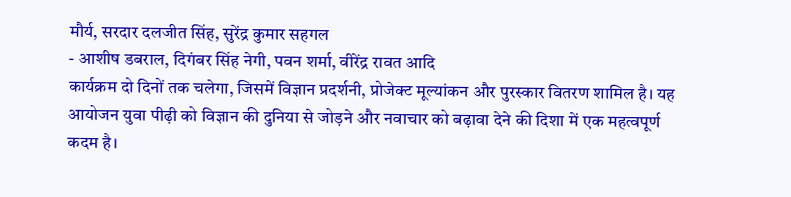मौर्य, सरदार दलजीत सिंह, सुरेंद्र कुमार सहगल
- आशीष डबराल, दिगंबर सिंह नेगी, पवन शर्मा, वीरेंद्र रावत आदि
कार्यक्रम दो दिनों तक चलेगा, जिसमें विज्ञान प्रदर्शनी, प्रोजेक्ट मूल्यांकन और पुरस्कार वितरण शामिल है। यह आयोजन युवा पीढ़ी को विज्ञान की दुनिया से जोड़ने और नवाचार को बढ़ावा देने की दिशा में एक महत्वपूर्ण कदम है।